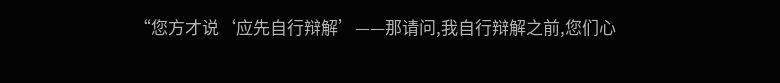“您方才说‘应先自行辩解’——那请问,我自行辩解之前,您们心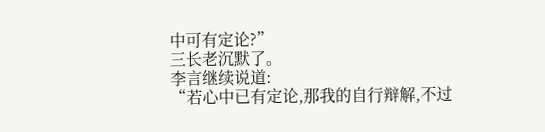中可有定论?”
三长老沉默了。
李言继续说道:
“若心中已有定论,那我的自行辩解,不过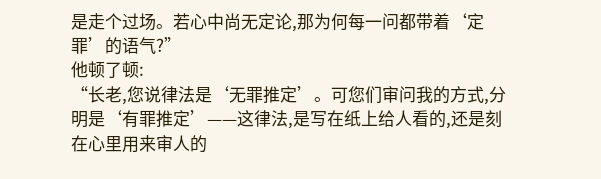是走个过场。若心中尚无定论,那为何每一问都带着‘定罪’的语气?”
他顿了顿:
“长老,您说律法是‘无罪推定’。可您们审问我的方式,分明是‘有罪推定’——这律法,是写在纸上给人看的,还是刻在心里用来审人的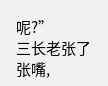呢?”
三长老张了张嘴,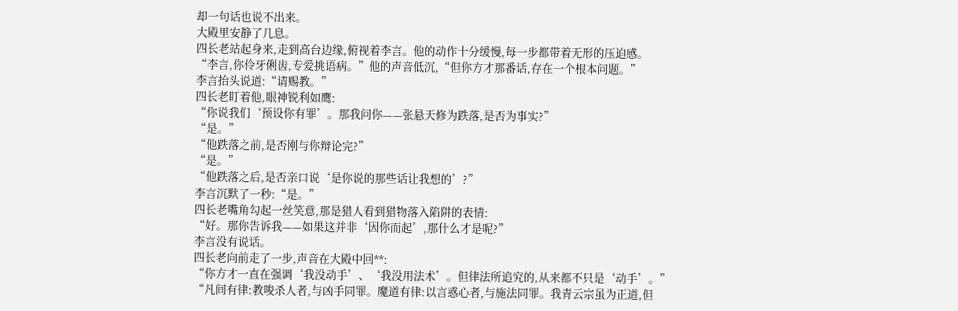却一句话也说不出来。
大殿里安静了几息。
四长老站起身来,走到高台边缘,俯视着李言。他的动作十分缓慢,每一步都带着无形的压迫感。
“李言,你伶牙俐齿,专爱挑语病。”他的声音低沉,“但你方才那番话,存在一个根本问题。”
李言抬头说道:“请赐教。”
四长老盯着他,眼神锐利如鹰:
“你说我们‘预设你有罪’。那我问你——张悬天修为跌落,是否为事实?”
“是。”
“他跌落之前,是否刚与你辩论完?”
“是。”
“他跌落之后,是否亲口说‘是你说的那些话让我想的’?”
李言沉默了一秒:“是。”
四长老嘴角勾起一丝笑意,那是猎人看到猎物落入陷阱的表情:
“好。那你告诉我——如果这并非‘因你而起’,那什么才是呢?”
李言没有说话。
四长老向前走了一步,声音在大殿中回**:
“你方才一直在强调‘我没动手’、‘我没用法术’。但律法所追究的,从来都不只是‘动手’。”
“凡间有律:教唆杀人者,与凶手同罪。魔道有律:以言惑心者,与施法同罪。我青云宗虽为正道,但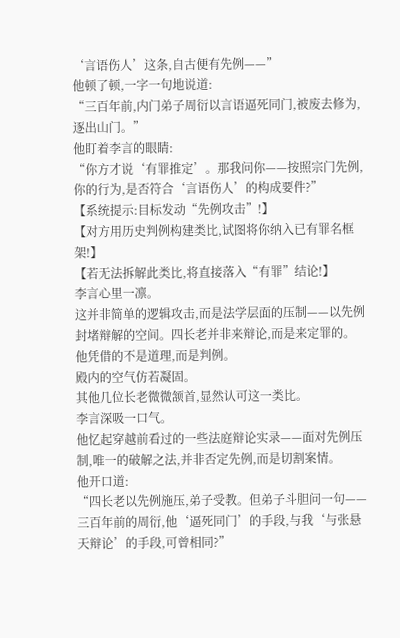‘言语伤人’这条,自古便有先例——”
他顿了顿,一字一句地说道:
“三百年前,内门弟子周衍以言语逼死同门,被废去修为,逐出山门。”
他盯着李言的眼睛:
“你方才说‘有罪推定’。那我问你——按照宗门先例,你的行为,是否符合‘言语伤人’的构成要件?”
【系统提示:目标发动“先例攻击”!】
【对方用历史判例构建类比,试图将你纳入已有罪名框架!】
【若无法拆解此类比,将直接落入“有罪”结论!】
李言心里一凛。
这并非简单的逻辑攻击,而是法学层面的压制——以先例封堵辩解的空间。四长老并非来辩论,而是来定罪的。他凭借的不是道理,而是判例。
殿内的空气仿若凝固。
其他几位长老微微颔首,显然认可这一类比。
李言深吸一口气。
他忆起穿越前看过的一些法庭辩论实录——面对先例压制,唯一的破解之法,并非否定先例,而是切割案情。
他开口道:
“四长老以先例施压,弟子受教。但弟子斗胆问一句——三百年前的周衍,他‘逼死同门’的手段,与我‘与张悬天辩论’的手段,可曾相同?”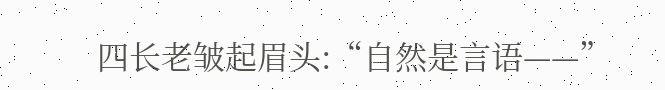四长老皱起眉头:“自然是言语——”